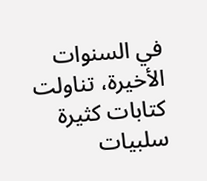في السنوات الأخيرة، تناولت كتابات كثيرة سلبيات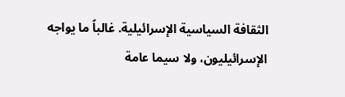الثقافة السياسية الإسرائيلية. غالباً ما يواجه الإسرائيليون، ولا سيما عامة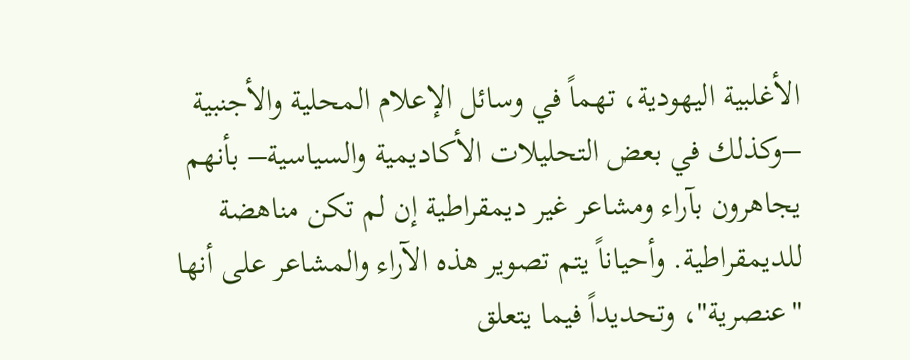الأغلبية اليهودية، تهماً في وسائل الإعلام المحلية والأجنبية –وكذلك في بعض التحليلات الأكاديمية والسياسية– بأنهم يجاهرون بآراء ومشاعر غير ديمقراطية إن لم تكن مناهضة للديمقراطية. وأحياناً يتم تصوير هذه الآراء والمشاعر على أنها "عنصرية"، وتحديداً فيما يتعلق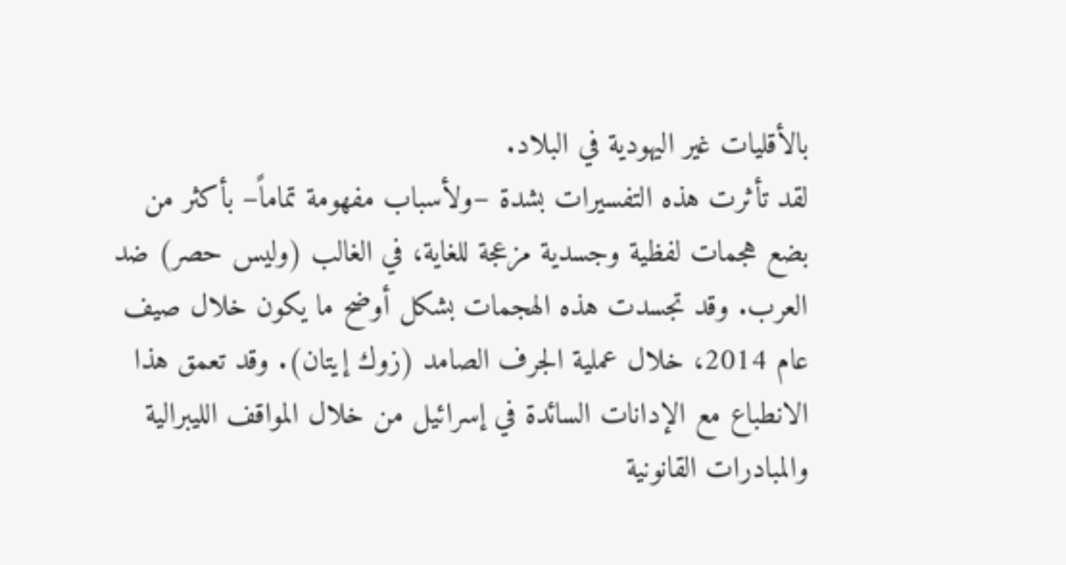بالأقليات غير اليهودية في البلاد.
لقد تأثرت هذه التفسيرات بشدة –ولأسباب مفهومة تماماً– بأكثر من بضع هجمات لفظية وجسدية مزعجة للغاية، في الغالب (وليس حصر) ضد العرب. وقد تجسدت هذه الهجمات بشكل أوضح ما يكون خلال صيف عام 2014، خلال عملية الجرف الصامد (زوك إيتان). وقد تعمق هذا الانطباع مع الإدانات السائدة في إسرائيل من خلال المواقف الليبرالية والمبادرات القانونية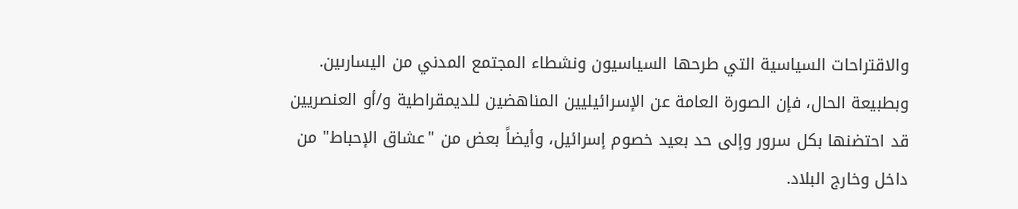والاقتراحات السياسية التي طرحها السياسيون ونشطاء المجتمع المدني من اليسارىين. وبطبيعة الحال، فإن الصورة العامة عن الإسرائيليين المناهضين للديمقراطية و/أو العنصريين قد احتضنها بكل سرور وإلى حد بعيد خصوم إسرائيل، وأيضاً بعض من "عشاق الإحباط" من داخل وخارج البلاد.